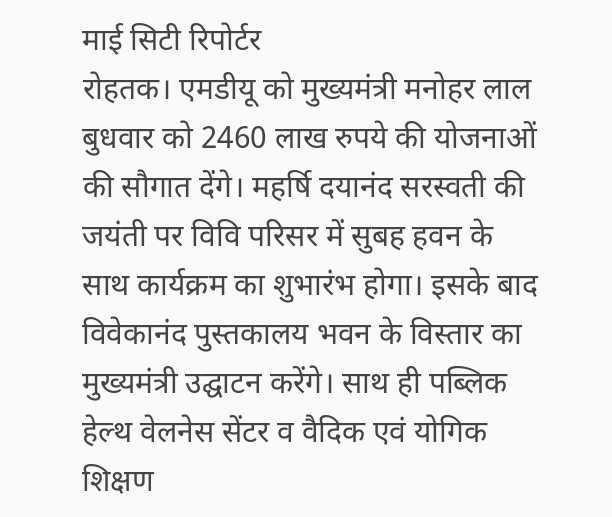माई सिटी रिपोर्टर
रोहतक। एमडीयू को मुख्यमंत्री मनोहर लाल बुधवार को 2460 लाख रुपये की योजनाओं की सौगात देंगे। महर्षि दयानंद सरस्वती की जयंती पर विवि परिसर में सुबह हवन के साथ कार्यक्रम का शुभारंभ होगा। इसके बाद विवेकानंद पुस्तकालय भवन के विस्तार का मुख्यमंत्री उद्घाटन करेंगे। साथ ही पब्लिक हेल्थ वेलनेस सेंटर व वैदिक एवं योगिक शिक्षण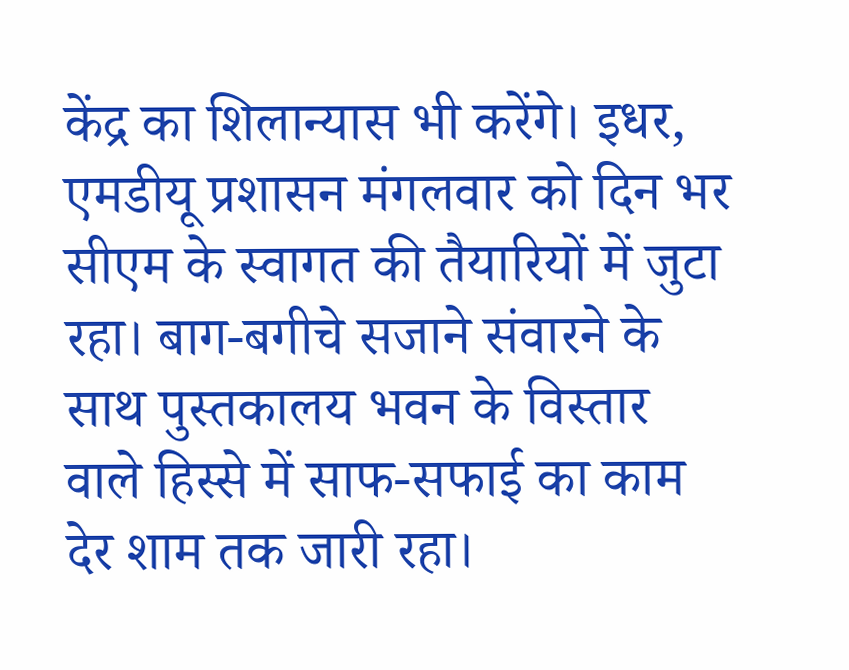केंद्र का शिलान्यास भी करेंगे। इधर, एमडीयू प्रशासन मंगलवार को दिन भर सीएम के स्वागत की तैयारियों में जुटा रहा। बाग-बगीचे सजाने संवारने के साथ पुस्तकालय भवन के विस्तार वाले हिस्से में साफ-सफाई का काम देर शाम तक जारी रहा।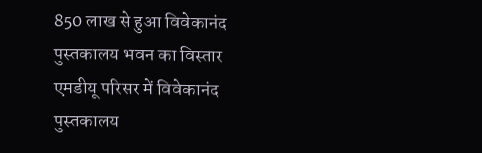850 लाख से हुआ विवेकानंद पुस्तकालय भवन का विस्तार
एमडीयू परिसर में विवेकानंद पुस्तकालय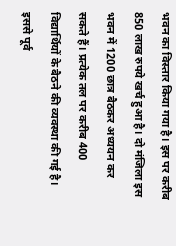भवन का विस्तार किया गया है। इस पर करीब 850 लाख रुपये खर्च हुआ है। दो मंजिला इस भवन में 1200 छात्र बैठकर अध्ययन कर सकते हैं। प्रत्येक तल पर करीब 400 विद्यार्थियों के बैठने की व्यवस्था की गई है। इससे पूर्व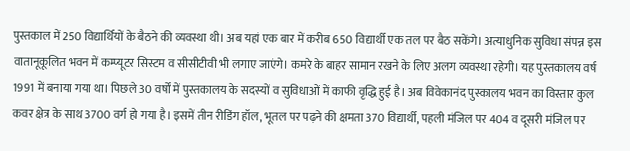पुस्तकाल में 250 विद्यार्थियों के बैठने की व्यवस्था थी। अब यहां एक बार में करीब 650 विद्यार्थी एक तल पर बैठ सकेंगे। अत्याधुनिक सुविधा संपन्न इस वातानूकूलित भवन में कम्प्यूटर सिस्टम व सीसीटीवी भी लगाए जाएंगे। कमरे के बाहर सामान रखने के लिए अलग व्यवस्था रहेगी। यह पुस्तकालय वर्ष 1991 में बनाया गया था। पिछले 30 वर्षों में पुस्तकालय के सदस्यों व सुविधाओं में काफी वृद्धि हुई है। अब विवेकानंद पुस्कालय भवन का विस्तार कुल कवर क्षेत्र के साथ 3700 वर्ग हो गया है। इसमें तीन रीडिंग हॉल, भूतल पर पढ़ने की क्षमता 370 विद्यार्थी, पहली मंजिल पर 404 व दूसरी मंजिल पर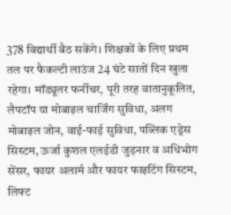378 विद्यार्थी बैठ सकेंगे। शिक्षकों के लिए प्रथम तल पर फैकल्टी लाउंज 24 घंटे सातों दिन खुला रहेगा। मॉड्यूलर फर्नीचर, पूरी तरह वातानुकूलित, लैपटॉप या मोबाइल चार्जिंग सुविधा, अलग मोबाइल जोन, वाई-फाई सुविधा, पब्लिक एड्रेस सिस्टम, ऊर्जा कुशल एलईडी जुड़नार व अधिभोग सेंसर, फायर अलार्म और फायर फाइटिंग सिस्टम, लिफ्ट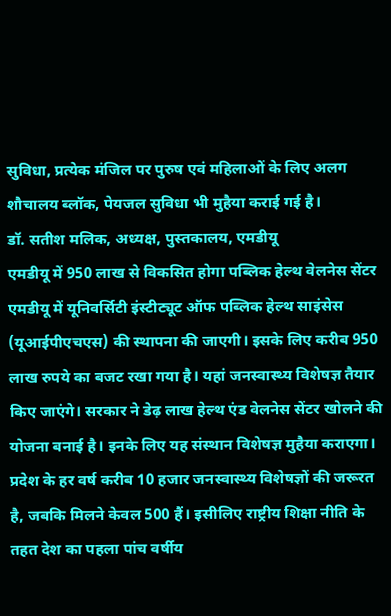सुविधा, प्रत्येक मंजिल पर पुरुष एवं महिलाओं के लिए अलग शौचालय ब्लॉक, पेयजल सुविधा भी मुहैया कराई गई है।
डॉ. सतीश मलिक, अध्यक्ष, पुस्तकालय, एमडीयू
एमडीयू में 950 लाख से विकसित होगा पब्लिक हेल्थ वेलनेस सेंटर
एमडीयू में यूनिवर्सिटी इंस्टीट्यूट ऑफ पब्लिक हेल्थ साइंसेस (यूआईपीएचएस) की स्थापना की जाएगी। इसके लिए करीब 950 लाख रुपये का बजट रखा गया है। यहां जनस्वास्थ्य विशेषज्ञ तैयार किए जाएंगे। सरकार ने डेढ़ लाख हेल्थ एंड वेलनेस सेंटर खोलने की योजना बनाई है। इनके लिए यह संस्थान विशेषज्ञ मुहैया कराएगा। प्रदेश के हर वर्ष करीब 10 हजार जनस्वास्थ्य विशेषज्ञों की जरूरत है, जबकि मिलने केवल 500 हैं। इसीलिए राष्ट्रीय शिक्षा नीति के तहत देश का पहला पांच वर्षीय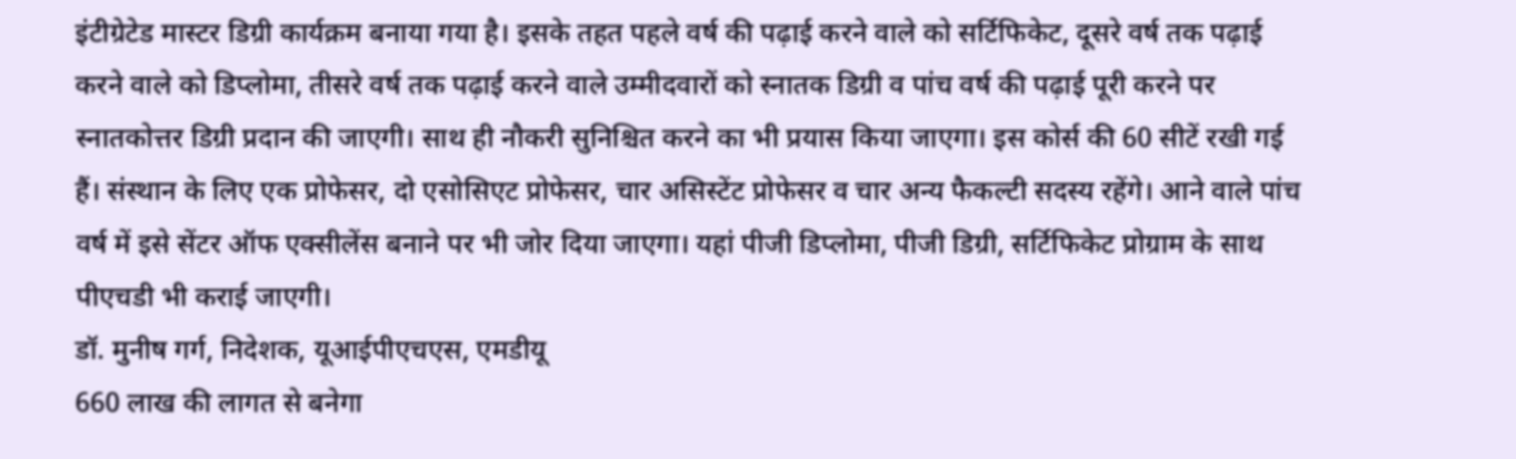इंटीग्रेटेड मास्टर डिग्री कार्यक्रम बनाया गया है। इसके तहत पहले वर्ष की पढ़ाई करने वाले को सर्टिफिकेट, दूसरे वर्ष तक पढ़ाई करने वाले को डिप्लोमा, तीसरे वर्ष तक पढ़ाई करने वाले उम्मीदवारों को स्नातक डिग्री व पांच वर्ष की पढ़ाई पूरी करने पर स्नातकोत्तर डिग्री प्रदान की जाएगी। साथ ही नौकरी सुनिश्चित करने का भी प्रयास किया जाएगा। इस कोर्स की 60 सीटें रखी गई हैं। संस्थान के लिए एक प्रोफेसर, दो एसोसिएट प्रोफेसर, चार असिस्टेंट प्रोफेसर व चार अन्य फैकल्टी सदस्य रहेंगे। आने वाले पांच वर्ष में इसे सेंटर ऑफ एक्सीलेंस बनाने पर भी जोर दिया जाएगा। यहां पीजी डिप्लोमा, पीजी डिग्री, सर्टिफिकेट प्रोग्राम के साथ पीएचडी भी कराई जाएगी।
डॉ. मुनीष गर्ग, निदेशक, यूआईपीएचएस, एमडीयू
660 लाख की लागत से बनेगा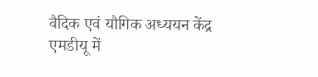वैदिक एवं यौगिक अध्ययन केंद्र
एमडीयू में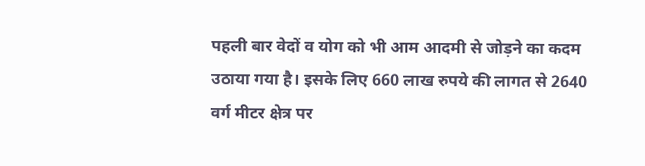पहली बार वेदों व योग को भी आम आदमी से जोड़ने का कदम उठाया गया है। इसके लिए 660 लाख रुपये की लागत से 2640 वर्ग मीटर क्षेत्र पर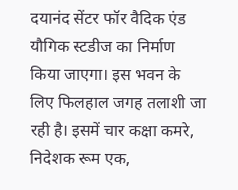दयानंद सेंटर फॉर वैदिक एंड यौगिक स्टडीज का निर्माण किया जाएगा। इस भवन के लिए फिलहाल जगह तलाशी जा रही है। इसमें चार कक्षा कमरे, निदेशक रूम एक,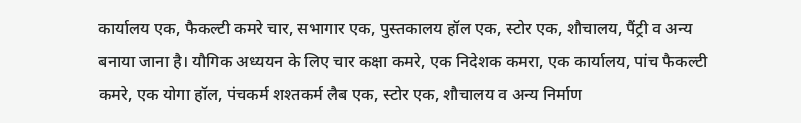कार्यालय एक, फैकल्टी कमरे चार, सभागार एक, पुस्तकालय हॉल एक, स्टोर एक, शौचालय, पैंट्री व अन्य बनाया जाना है। यौगिक अध्ययन के लिए चार कक्षा कमरे, एक निदेशक कमरा, एक कार्यालय, पांच फैकल्टी कमरे, एक योगा हॉल, पंचकर्म शश्तकर्म लैब एक, स्टोर एक, शौचालय व अन्य निर्माण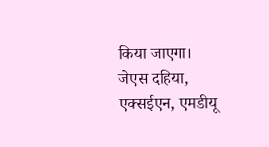किया जाएगा।
जेएस दहिया, एक्सईएन, एमडीयू